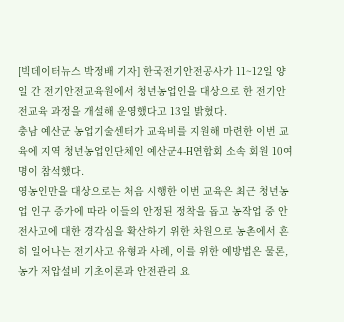[빅데이터뉴스 박정배 기자] 한국전기안전공사가 11~12일 양일 간 전기안전교육원에서 청년농업인을 대상으로 한 전기안전교육 과정을 개설해 운영했다고 13일 밝혔다.
충남 예산군 농업기술센터가 교육비를 지원해 마련한 이번 교육에 지역 청년농업인단체인 예산군4-H연합회 소속 회원 10여명이 참석했다.
영농인만을 대상으로는 처음 시행한 이번 교육은 최근 청년농업 인구 증가에 따라 이들의 안정된 정착을 돕고 농작업 중 안전사고에 대한 경각심을 확산하기 위한 차원으로 농촌에서 흔히 일어나는 전기사고 유형과 사례, 이를 위한 예방법은 물론, 농가 저압설비 기초이론과 안전관리 요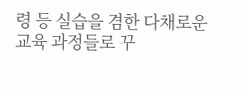령 등 실습을 겸한 다채로운 교육 과정들로 꾸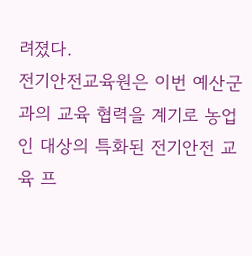려졌다.
전기안전교육원은 이번 예산군과의 교육 협력을 계기로 농업인 대상의 특화된 전기안전 교육 프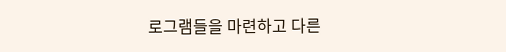로그램들을 마련하고 다른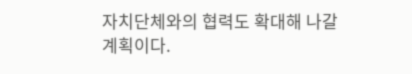자치단체와의 협력도 확대해 나갈 계획이다.